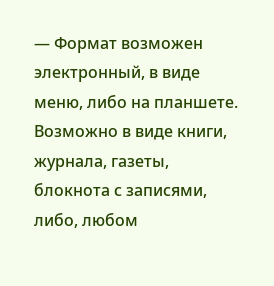— Формат возможен электронный, в виде меню, либо на планшете. Возможно в виде книги, журнала, газеты, блокнота с записями, либо, любом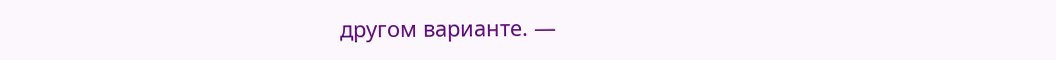другом варианте. —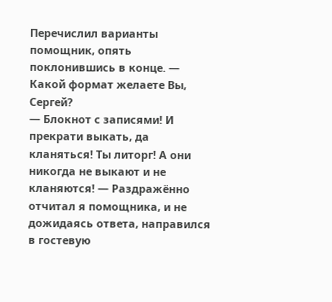Перечислил варианты помощник, опять поклонившись в конце. — Какой формат желаете Вы, Сергей?
— Блокнот с записями! И прекрати выкать, да кланяться! Ты литорг! А они никогда не выкают и не кланяются! — Раздражённо отчитал я помощника, и не дожидаясь ответа, направился в гостевую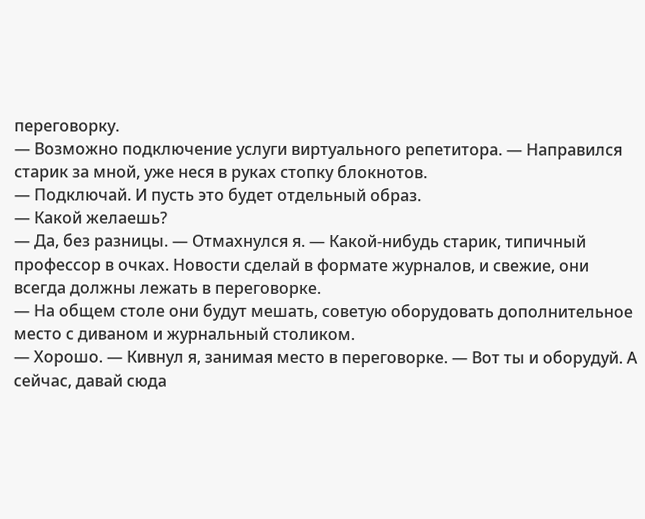переговорку.
— Возможно подключение услуги виртуального репетитора. — Направился старик за мной, уже неся в руках стопку блокнотов.
— Подключай. И пусть это будет отдельный образ.
— Какой желаешь?
— Да, без разницы. — Отмахнулся я. — Какой-нибудь старик, типичный профессор в очках. Новости сделай в формате журналов, и свежие, они всегда должны лежать в переговорке.
— На общем столе они будут мешать, советую оборудовать дополнительное место с диваном и журнальный столиком.
— Хорошо. — Кивнул я, занимая место в переговорке. — Вот ты и оборудуй. А сейчас, давай сюда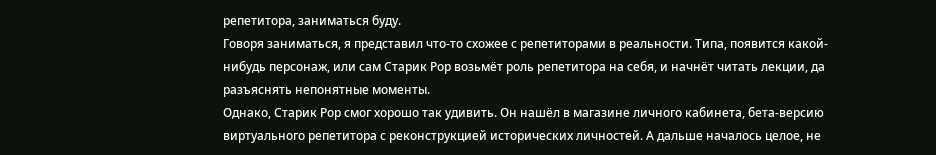репетитора, заниматься буду.
Говоря заниматься, я представил что-то схожее с репетиторами в реальности. Типа, появится какой-нибудь персонаж, или сам Старик Рор возьмёт роль репетитора на себя, и начнёт читать лекции, да разъяснять непонятные моменты.
Однако, Старик Рор смог хорошо так удивить. Он нашёл в магазине личного кабинета, бета-версию виртуального репетитора с реконструкцией исторических личностей. А дальше началось целое, не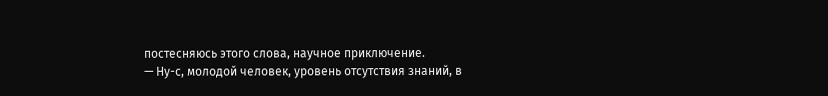постесняюсь этого слова, научное приключение.
— Ну-с, молодой человек, уровень отсутствия знаний, в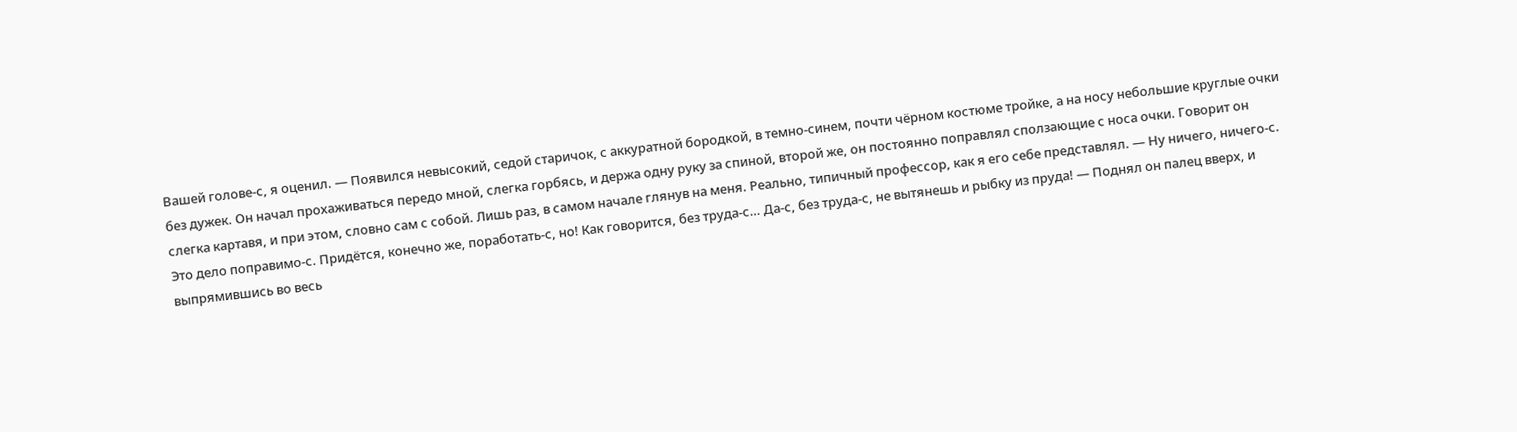Вашей голове-с, я оценил. — Появился невысокий, седой старичок, с аккуратной бородкой, в темно-синем, почти чёрном костюме тройке, а на носу небольшие круглые очки без дужек. Он начал прохаживаться передо мной, слегка горбясь, и держа одну руку за спиной, второй же, он постоянно поправлял сползающие с носа очки. Говорит он слегка картавя, и при этом, словно сам с собой. Лишь раз, в самом начале глянув на меня. Реально, типичный профессор, как я его себе представлял. — Ну ничего, ничего-с. Это дело поправимо-с. Придётся, конечно же, поработать-с, но! Как говорится, без труда-с… Да-с, без труда-с, не вытянешь и рыбку из пруда! — Поднял он палец вверх, и выпрямившись во весь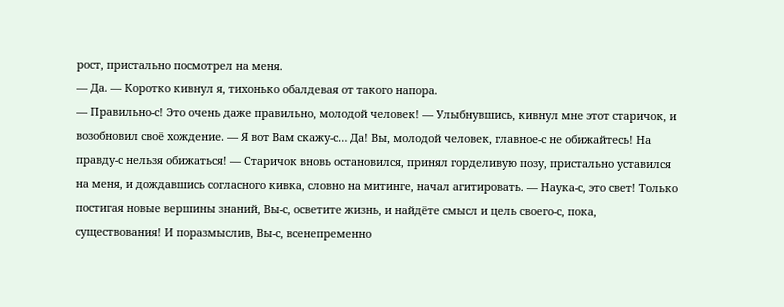рост, пристально посмотрел на меня.
— Да. — Коротко кивнул я, тихонько обалдевая от такого напора.
— Правильно-с! Это очень даже правильно, молодой человек! — Улыбнувшись, кивнул мне этот старичок, и возобновил своё хождение. — Я вот Вам скажу-с… Да! Вы, молодой человек, главное-с не обижайтесь! На правду-с нельзя обижаться! — Старичок вновь остановился, принял горделивую позу, пристально уставился на меня, и дождавшись согласного кивка, словно на митинге, начал агитировать. — Наука-с, это свет! Только постигая новые вершины знаний, Вы-с, осветите жизнь, и найдёте смысл и цель своего-с, пока, существования! И поразмыслив, Вы-с, всенепременно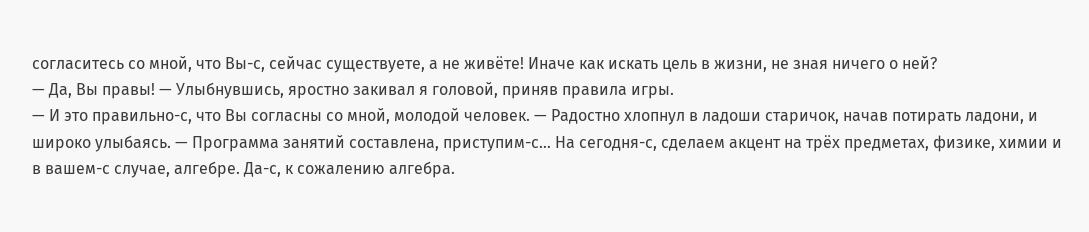согласитесь со мной, что Вы-с, сейчас существуете, а не живёте! Иначе как искать цель в жизни, не зная ничего о ней?
— Да, Вы правы! — Улыбнувшись, яростно закивал я головой, приняв правила игры.
— И это правильно-с, что Вы согласны со мной, молодой человек. — Радостно хлопнул в ладоши старичок, начав потирать ладони, и широко улыбаясь. — Программа занятий составлена, приступим-с… На сегодня-с, сделаем акцент на трёх предметах, физике, химии и в вашем-с случае, алгебре. Да-с, к сожалению алгебра.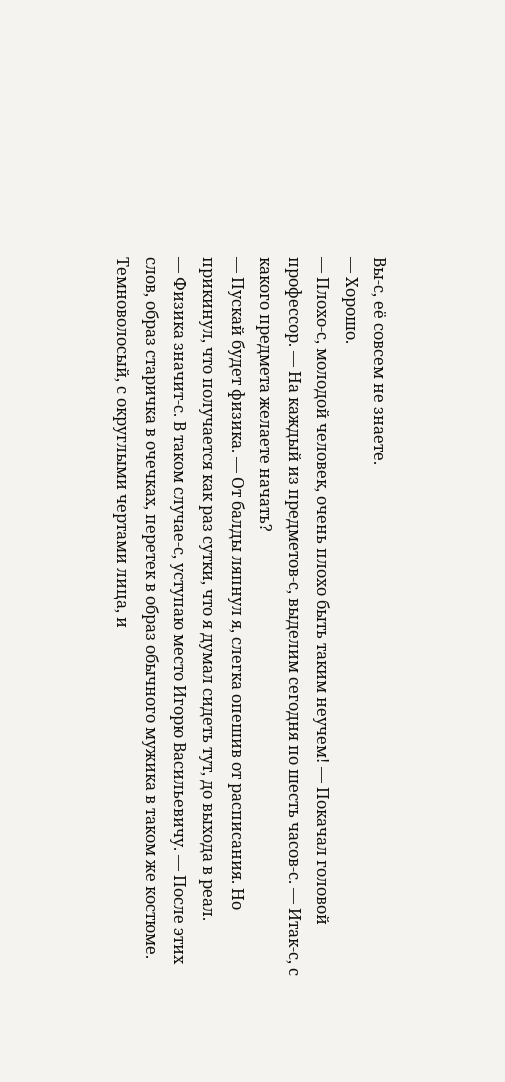Вы-с, её совсем не знаете.
— Хорошо.
— Плохо-с, молодой человек, очень плохо быть таким неучем! — Покачал головой профессор. — На каждый из предметов-с, выделим сегодня по шесть часов-с. — Итак-с, с какого предмета желаете начать?
— Пускай будет физика. — От балды ляпнул я, слегка опешив от расписания. Но прикинул, что получается как раз сутки, что я думал сидеть тут, до выхода в реал.
— Физика значит-с. В таком случае-с, уступаю место Игорю Васильевичу. — После этих слов, образ старичка в очечках, перетек в образ обычного мужика в таком же костюме. Темноволосый, с округлыми чертами лица, и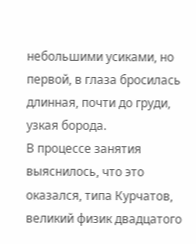небольшими усиками, но первой, в глаза бросилась длинная, почти до груди, узкая борода.
В процессе занятия выяснилось, что это оказался, типа Курчатов, великий физик двадцатого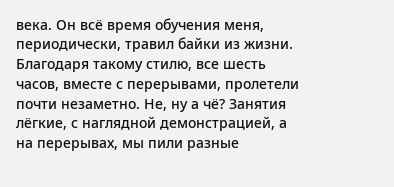века. Он всё время обучения меня, периодически, травил байки из жизни. Благодаря такому стилю, все шесть часов, вместе с перерывами, пролетели почти незаметно. Не, ну а чё? Занятия лёгкие, с наглядной демонстрацией, а на перерывах, мы пили разные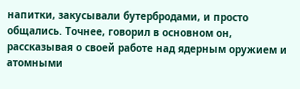напитки, закусывали бутербродами, и просто общались. Точнее, говорил в основном он, рассказывая о своей работе над ядерным оружием и атомными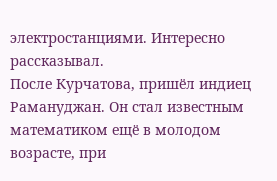электростанциями. Интересно рассказывал.
После Курчатова, пришёл индиец Рамануджан. Он стал известным математиком ещё в молодом возрасте, при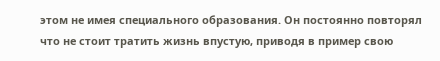этом не имея специального образования. Он постоянно повторял что не стоит тратить жизнь впустую, приводя в пример свою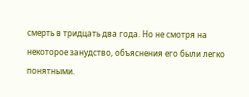смерть в тридцать два года. Но не смотря на некоторое занудство, объяснения его были легко понятными.